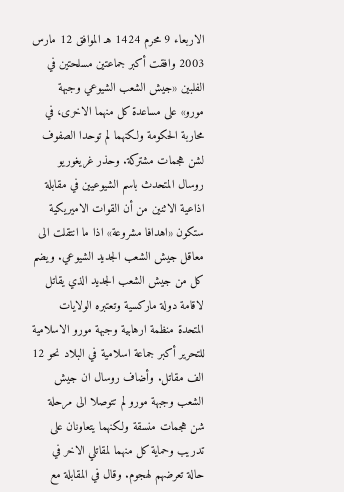الاربعاء 9 محرم 1424 هـ الموافق 12 مارس 2003 وافقت أكبر جماعتين مسلحتين في الفلبين «جيش الشعب الشيوعي وجبهة مورو» على مساعدة كل منهما الاخرى، في محاربة الحكومة ولكنهما لم توحدا الصفوف لشن هجمات مشتركة. وحذر غريغوريو روسال المتحدث باسم الشيوعيين في مقابلة اذاعية الاثنين من أن القوات الاميريكية ستكون «اهدافا مشروعة» اذا ما انتقلت الى معاقل جيش الشعب الجديد الشيوعي. ويضم كل من جيش الشعب الجديد الذي يقاتل لاقامة دولة ماركسية وتعتبره الولايات المتحدة منظمة ارهابية وجبهة مورو الاسلامية للتحرير أكبر جماعة اسلامية في البلاد نحو 12 الف مقاتل. وأضاف روسال ان جيش الشعب وجبهة مورو لم تتوصلا الى مرحلة شن هجمات منسقة ولكنهما يتعاونان على تدريب وحماية كل منهما لمقاتلي الاخر في حالة تعرضهم لهجوم. وقال في المقابلة مع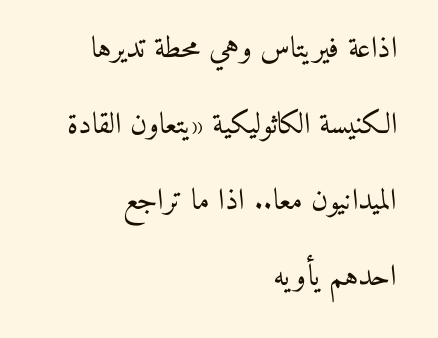اذاعة فيريتاس وهي محطة تديرها الكنيسة الكاثوليكية «يتعاون القادة الميدانيون معا.. اذا ما تراجع احدهم يأويه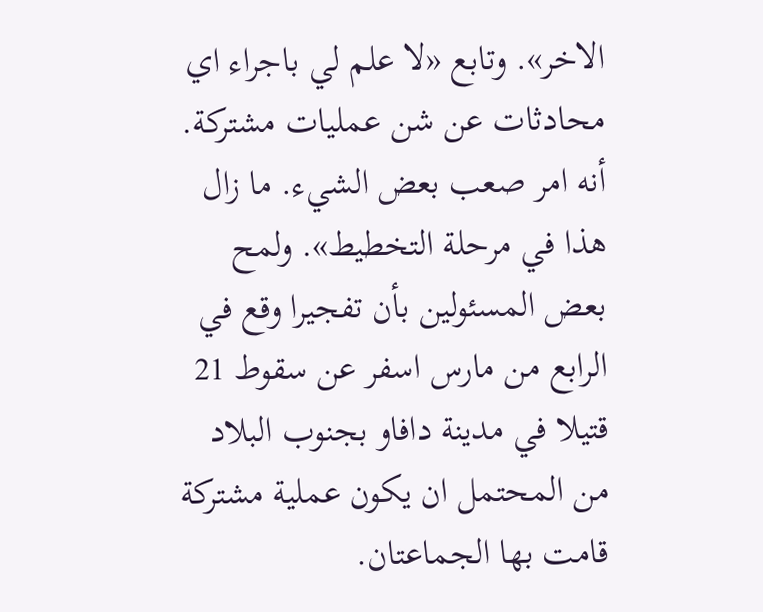الاخر». وتابع «لا علم لي باجراء اي محادثات عن شن عمليات مشتركة. أنه امر صعب بعض الشيء. ما زال هذا في مرحلة التخطيط». ولمح بعض المسئولين بأن تفجيرا وقع في الرابع من مارس اسفر عن سقوط 21 قتيلا في مدينة دافاو بجنوب البلاد من المحتمل ان يكون عملية مشتركة قامت بها الجماعتان.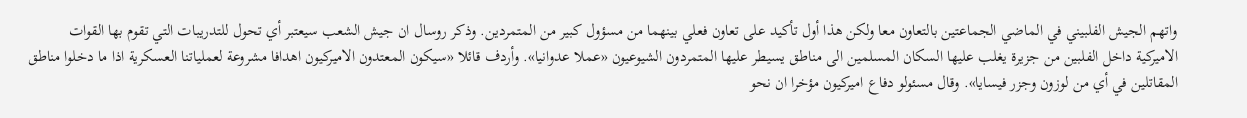واتهم الجيش الفلبيني في الماضي الجماعتين بالتعاون معا ولكن هذا أول تأكيد على تعاون فعلي بينهما من مسؤول كبير من المتمردين. وذكر روسال ان جيش الشعب سيعتبر أي تحول للتدريبات التي تقوم بها القوات الاميركية داخل الفلبين من جزيرة يغلب عليها السكان المسلمين الى مناطق يسيطر عليها المتمردون الشيوعيون «عملا عدوانيا». وأردف قائلا «سيكون المعتدون الاميركيون اهدافا مشروعة لعملياتنا العسكرية اذا ما دخلوا مناطق المقاتلين في أي من لوزون وجزر فيسايا». وقال مسئولو دفاع اميركيون مؤخرا ان نحو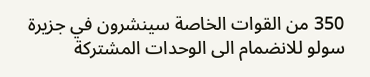350 من القوات الخاصة سينشرون في جزيرة سولو للانضمام الى الوحدات المشتركة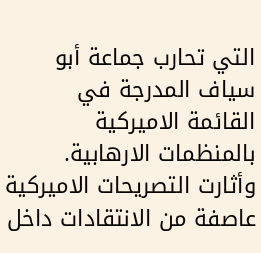التي تحارب جماعة أبو سياف المدرجة في القائمة الاميركية بالمنظمات الارهابية. وأثارت التصريحات الاميركية عاصفة من الانتقادات داخل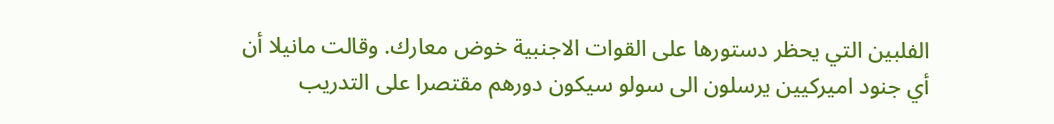الفلبين التي يحظر دستورها على القوات الاجنبية خوض معارك. وقالت مانيلا أن أي جنود اميركيين يرسلون الى سولو سيكون دورهم مقتصرا على التدريب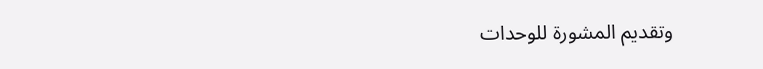وتقديم المشورة للوحدات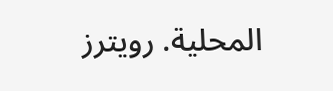المحلية. رويترز